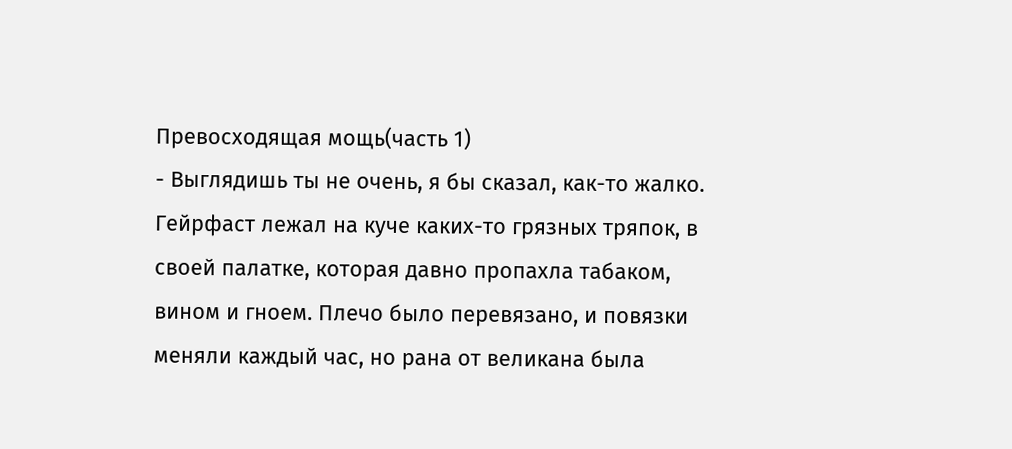Превосходящая мощь(часть 1)
- Выглядишь ты не очень, я бы сказал, как-то жалко.
Гейрфаст лежал на куче каких-то грязных тряпок, в своей палатке, которая давно пропахла табаком, вином и гноем. Плечо было перевязано, и повязки меняли каждый час, но рана от великана была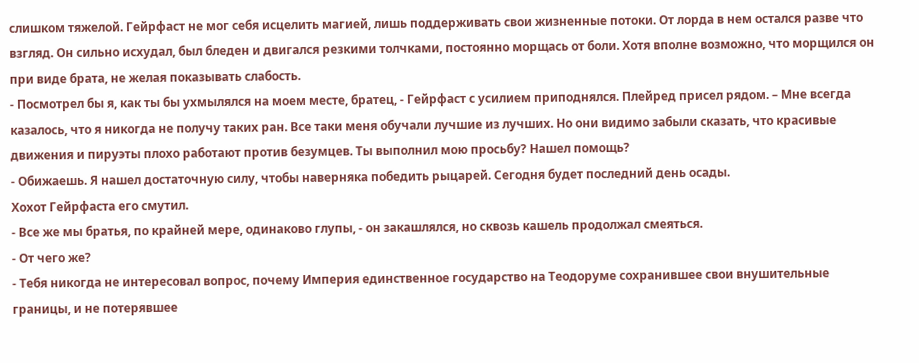слишком тяжелой. Гейрфаст не мог себя исцелить магией, лишь поддерживать свои жизненные потоки. От лорда в нем остался разве что взгляд. Он сильно исхудал, был бледен и двигался резкими толчками, постоянно морщась от боли. Хотя вполне возможно, что морщился он при виде брата, не желая показывать слабость.
- Посмотрел бы я, как ты бы ухмылялся на моем месте, братец, - Гейрфаст с усилием приподнялся. Плейред присел рядом. – Мне всегда казалось, что я никогда не получу таких ран. Все таки меня обучали лучшие из лучших. Но они видимо забыли сказать, что красивые движения и пируэты плохо работают против безумцев. Ты выполнил мою просьбу? Нашел помощь?
- Обижаешь. Я нашел достаточную силу, чтобы наверняка победить рыцарей. Сегодня будет последний день осады.
Хохот Гейрфаста его смутил.
- Все же мы братья, по крайней мере, одинаково глупы, - он закашлялся, но сквозь кашель продолжал смеяться.
- От чего же?
- Тебя никогда не интересовал вопрос, почему Империя единственное государство на Теодоруме сохранившее свои внушительные границы, и не потерявшее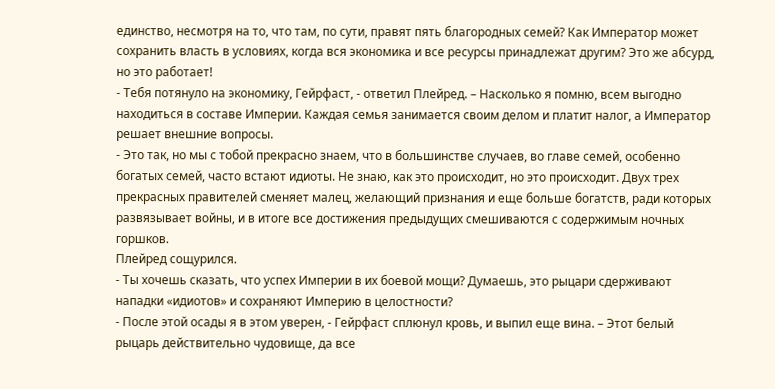единство, несмотря на то, что там, по сути, правят пять благородных семей? Как Император может сохранить власть в условиях, когда вся экономика и все ресурсы принадлежат другим? Это же абсурд, но это работает!
- Тебя потянуло на экономику, Гейрфаст, - ответил Плейред. – Насколько я помню, всем выгодно находиться в составе Империи. Каждая семья занимается своим делом и платит налог, а Император решает внешние вопросы.
- Это так, но мы с тобой прекрасно знаем, что в большинстве случаев, во главе семей, особенно богатых семей, часто встают идиоты. Не знаю, как это происходит, но это происходит. Двух трех прекрасных правителей сменяет малец, желающий признания и еще больше богатств, ради которых развязывает войны, и в итоге все достижения предыдущих смешиваются с содержимым ночных горшков.
Плейред сощурился.
- Ты хочешь сказать, что успех Империи в их боевой мощи? Думаешь, это рыцари сдерживают нападки «идиотов» и сохраняют Империю в целостности?
- После этой осады я в этом уверен, - Гейрфаст сплюнул кровь, и выпил еще вина. – Этот белый рыцарь действительно чудовище, да все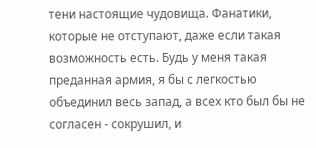тени настоящие чудовища. Фанатики, которые не отступают, даже если такая возможность есть. Будь у меня такая преданная армия, я бы с легкостью объединил весь запад, а всех кто был бы не согласен - сокрушил, и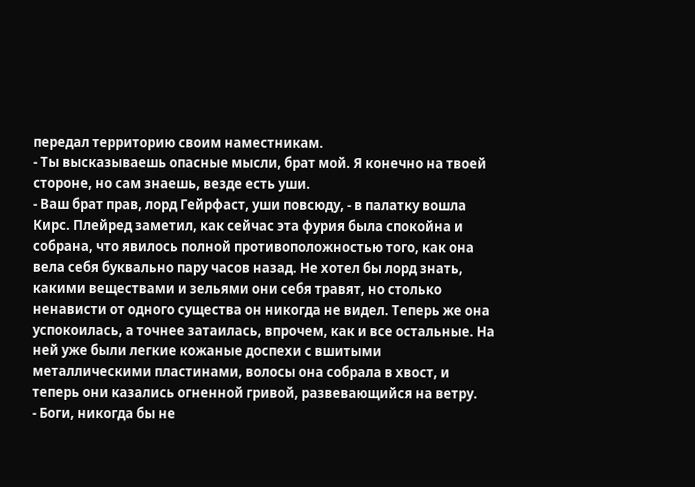передал территорию своим наместникам.
- Ты высказываешь опасные мысли, брат мой. Я конечно на твоей стороне, но сам знаешь, везде есть уши.
- Ваш брат прав, лорд Гейрфаст, уши повсюду, - в палатку вошла Кирс. Плейред заметил, как сейчас эта фурия была спокойна и собрана, что явилось полной противоположностью того, как она вела себя буквально пару часов назад. Не хотел бы лорд знать, какими веществами и зельями они себя травят, но столько ненависти от одного существа он никогда не видел. Теперь же она успокоилась, а точнее затаилась, впрочем, как и все остальные. На ней уже были легкие кожаные доспехи с вшитыми металлическими пластинами, волосы она собрала в хвост, и теперь они казались огненной гривой, развевающийся на ветру.
- Боги, никогда бы не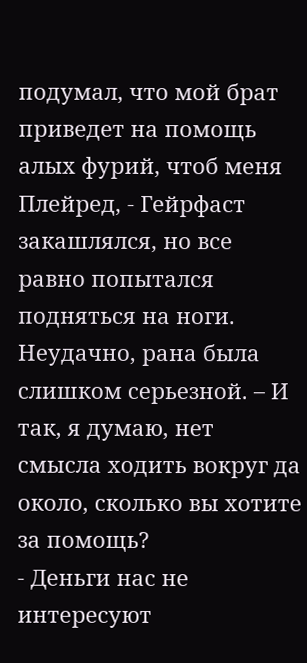подумал, что мой брат приведет на помощь алых фурий, чтоб меня Плейред, - Гейрфаст закашлялся, но все равно попытался подняться на ноги. Неудачно, рана была слишком серьезной. – И так, я думаю, нет смысла ходить вокруг да около, сколько вы хотите за помощь?
- Деньги нас не интересуют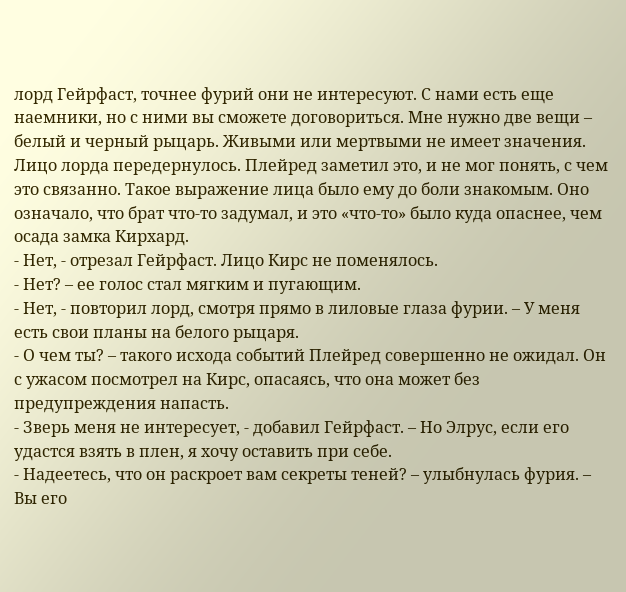лорд Гейрфаст, точнее фурий они не интересуют. С нами есть еще наемники, но с ними вы сможете договориться. Мне нужно две вещи – белый и черный рыцарь. Живыми или мертвыми не имеет значения.
Лицо лорда передернулось. Плейред заметил это, и не мог понять, с чем это связанно. Такое выражение лица было ему до боли знакомым. Оно означало, что брат что-то задумал, и это «что-то» было куда опаснее, чем осада замка Кирхард.
- Нет, - отрезал Гейрфаст. Лицо Кирс не поменялось.
- Нет? – ее голос стал мягким и пугающим.
- Нет, - повторил лорд, смотря прямо в лиловые глаза фурии. – У меня есть свои планы на белого рыцаря.
- О чем ты? – такого исхода событий Плейред совершенно не ожидал. Он с ужасом посмотрел на Кирс, опасаясь, что она может без предупреждения напасть.
- Зверь меня не интересует, - добавил Гейрфаст. – Но Элрус, если его удастся взять в плен, я хочу оставить при себе.
- Надеетесь, что он раскроет вам секреты теней? – улыбнулась фурия. – Вы его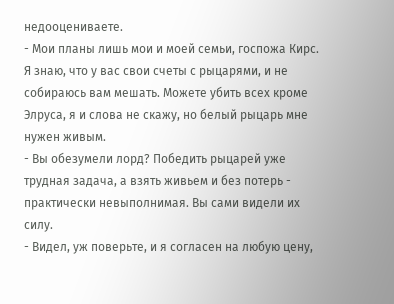недооцениваете.
- Мои планы лишь мои и моей семьи, госпожа Кирс. Я знаю, что у вас свои счеты с рыцарями, и не собираюсь вам мешать. Можете убить всех кроме Элруса, я и слова не скажу, но белый рыцарь мне нужен живым.
- Вы обезумели лорд? Победить рыцарей уже трудная задача, а взять живьем и без потерь - практически невыполнимая. Вы сами видели их силу.
- Видел, уж поверьте, и я согласен на любую цену,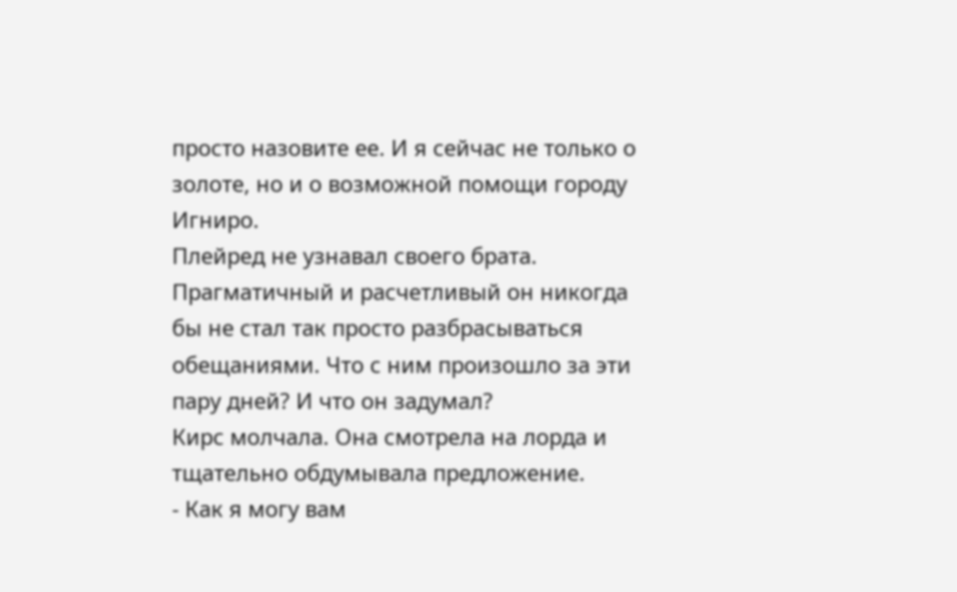просто назовите ее. И я сейчас не только о золоте, но и о возможной помощи городу Игниро.
Плейред не узнавал своего брата. Прагматичный и расчетливый он никогда бы не стал так просто разбрасываться обещаниями. Что с ним произошло за эти пару дней? И что он задумал?
Кирс молчала. Она смотрела на лорда и тщательно обдумывала предложение.
- Как я могу вам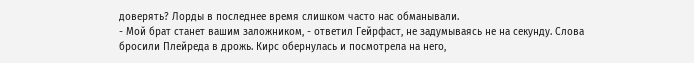доверять? Лорды в последнее время слишком часто нас обманывали.
- Мой брат станет вашим заложником, - ответил Гейрфаст, не задумываясь не на секунду. Слова бросили Плейреда в дрожь. Кирс обернулась и посмотрела на него,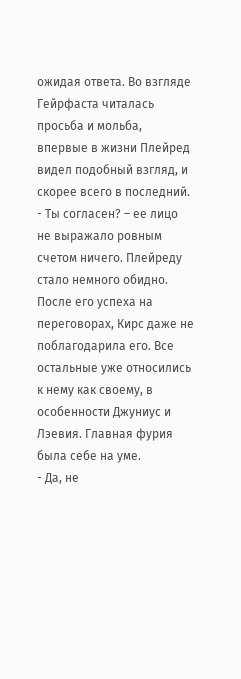ожидая ответа. Во взгляде Гейрфаста читалась просьба и мольба, впервые в жизни Плейред видел подобный взгляд, и скорее всего в последний.
- Ты согласен? – ее лицо не выражало ровным счетом ничего. Плейреду стало немного обидно. После его успеха на переговорах, Кирс даже не поблагодарила его. Все остальные уже относились к нему как своему, в особенности Джуниус и Лэевия. Главная фурия была себе на уме.
- Да, не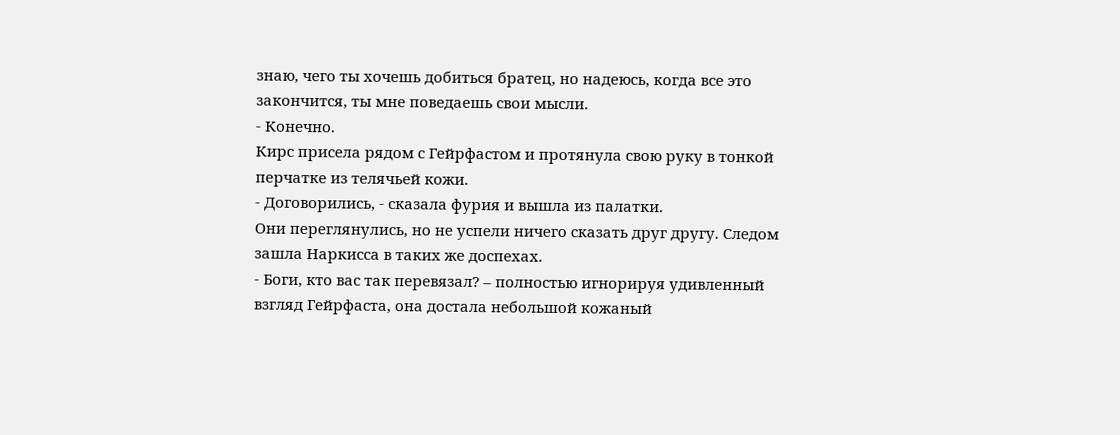знаю, чего ты хочешь добиться братец, но надеюсь, когда все это закончится, ты мне поведаешь свои мысли.
- Конечно.
Кирс присела рядом с Гейрфастом и протянула свою руку в тонкой перчатке из телячьей кожи.
- Договорились, - сказала фурия и вышла из палатки.
Они переглянулись, но не успели ничего сказать друг другу. Следом зашла Наркисса в таких же доспехах.
- Боги, кто вас так перевязал? – полностью игнорируя удивленный взгляд Гейрфаста, она достала небольшой кожаный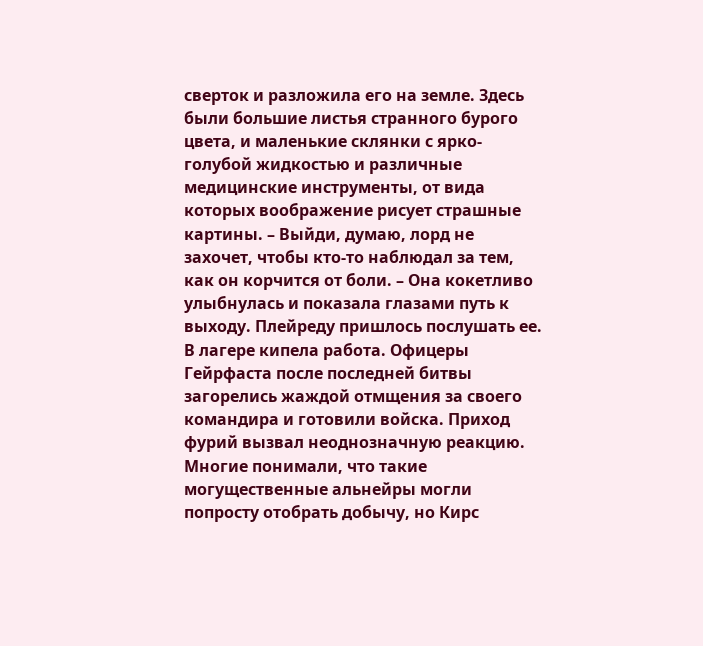сверток и разложила его на земле. Здесь были большие листья странного бурого цвета, и маленькие склянки с ярко-голубой жидкостью и различные медицинские инструменты, от вида которых воображение рисует страшные картины. – Выйди, думаю, лорд не захочет, чтобы кто-то наблюдал за тем, как он корчится от боли. – Она кокетливо улыбнулась и показала глазами путь к выходу. Плейреду пришлось послушать ее.
В лагере кипела работа. Офицеры Гейрфаста после последней битвы загорелись жаждой отмщения за своего командира и готовили войска. Приход фурий вызвал неоднозначную реакцию. Многие понимали, что такие могущественные альнейры могли попросту отобрать добычу, но Кирс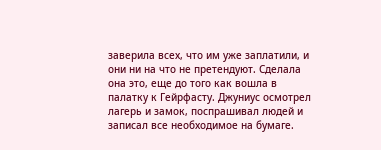заверила всех, что им уже заплатили, и они ни на что не претендуют. Сделала она это, еще до того как вошла в палатку к Гейрфасту. Джуниус осмотрел лагерь и замок, поспрашивал людей и записал все необходимое на бумаге.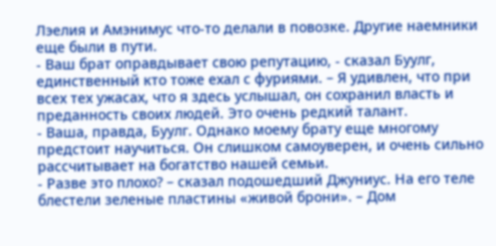Лэелия и Амэнимус что-то делали в повозке. Другие наемники еще были в пути.
- Ваш брат оправдывает свою репутацию, - сказал Буулг, единственный кто тоже ехал с фуриями. – Я удивлен, что при всех тех ужасах, что я здесь услышал, он сохранил власть и преданность своих людей. Это очень редкий талант.
- Ваша, правда, Буулг. Однако моему брату еще многому предстоит научиться. Он слишком самоуверен, и очень сильно рассчитывает на богатство нашей семьи.
- Разве это плохо? – сказал подошедший Джуниус. На его теле блестели зеленые пластины «живой брони». – Дом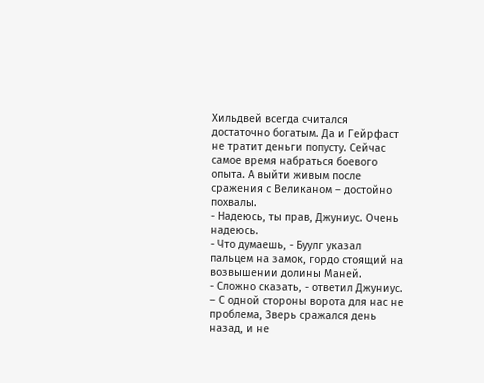Хильдвей всегда считался достаточно богатым. Да и Гейрфаст не тратит деньги попусту. Сейчас самое время набраться боевого опыта. А выйти живым после сражения с Великаном – достойно похвалы.
- Надеюсь, ты прав, Джуниус. Очень надеюсь.
- Что думаешь, - Буулг указал пальцем на замок, гордо стоящий на возвышении долины Маней.
- Сложно сказать, - ответил Джуниус. – С одной стороны ворота для нас не проблема, Зверь сражался день назад, и не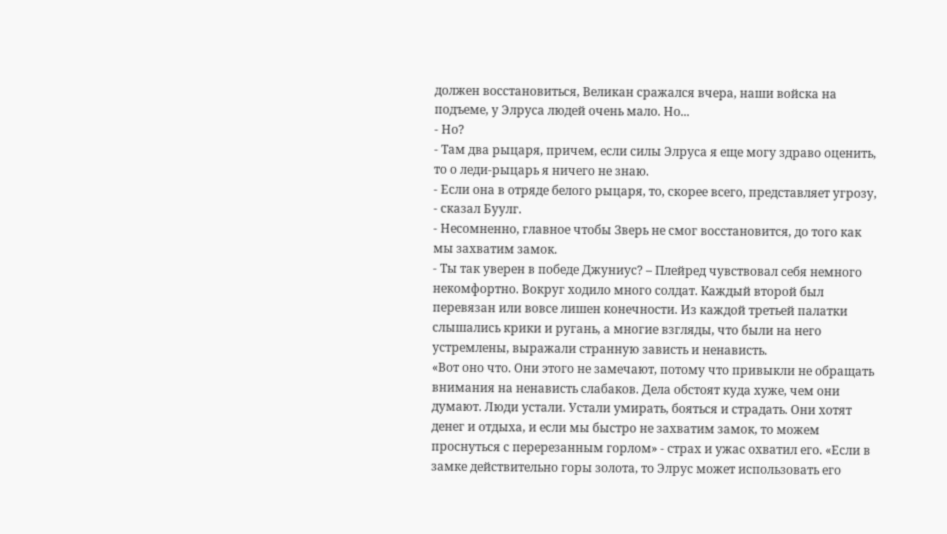должен восстановиться, Великан сражался вчера, наши войска на подъеме, у Элруса людей очень мало. Но...
- Но?
- Там два рыцаря, причем, если силы Элруса я еще могу здраво оценить, то о леди-рыцарь я ничего не знаю.
- Если она в отряде белого рыцаря, то, скорее всего, представляет угрозу, - сказал Буулг.
- Несомненно, главное чтобы Зверь не смог восстановится, до того как мы захватим замок.
- Ты так уверен в победе Джуниус? – Плейред чувствовал себя немного некомфортно. Вокруг ходило много солдат. Каждый второй был перевязан или вовсе лишен конечности. Из каждой третьей палатки слышались крики и ругань, а многие взгляды, что были на него устремлены, выражали странную зависть и ненависть.
«Вот оно что. Они этого не замечают, потому что привыкли не обращать внимания на ненависть слабаков. Дела обстоят куда хуже, чем они думают. Люди устали. Устали умирать, бояться и страдать. Они хотят денег и отдыха, и если мы быстро не захватим замок, то можем проснуться с перерезанным горлом» - страх и ужас охватил его. «Если в замке действительно горы золота, то Элрус может использовать его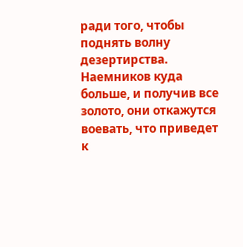ради того, чтобы поднять волну дезертирства. Наемников куда больше, и получив все золото, они откажутся воевать, что приведет к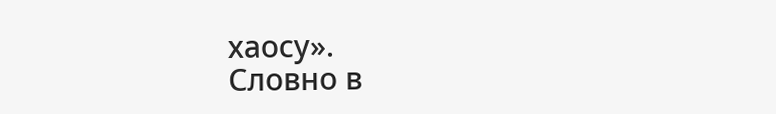хаосу».
Словно в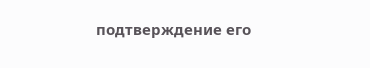подтверждение его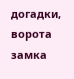догадки, ворота замка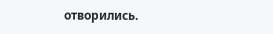отворились.